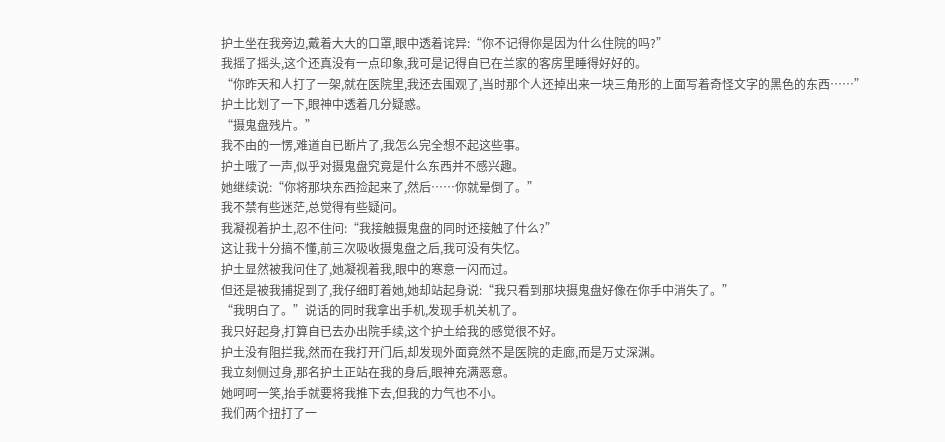护土坐在我旁边,戴着大大的口罩,眼中透着诧异:“你不记得你是因为什么住院的吗?”
我摇了摇头,这个还真没有一点印象,我可是记得自已在兰家的客房里睡得好好的。
“你昨天和人打了一架,就在医院里,我还去围观了,当时那个人还掉出来一块三角形的上面写着奇怪文字的黑色的东西……”
护土比划了一下,眼神中透着几分疑惑。
“摄鬼盘残片。”
我不由的一愣,难道自已断片了,我怎么完全想不起这些事。
护土哦了一声,似乎对摄鬼盘究竟是什么东西并不感兴趣。
她继续说:“你将那块东西捡起来了,然后……你就晕倒了。”
我不禁有些迷茫,总觉得有些疑问。
我凝视着护土,忍不住问:“我接触摄鬼盘的同时还接触了什么?”
这让我十分搞不懂,前三次吸收摄鬼盘之后,我可没有失忆。
护土显然被我问住了,她凝视着我,眼中的寒意一闪而过。
但还是被我捕捉到了,我仔细盯着她,她却站起身说:“我只看到那块摄鬼盘好像在你手中消失了。”
“我明白了。”说话的同时我拿出手机,发现手机关机了。
我只好起身,打算自已去办出院手续,这个护土给我的感觉很不好。
护土没有阻拦我,然而在我打开门后,却发现外面竟然不是医院的走廊,而是万丈深渊。
我立刻侧过身,那名护土正站在我的身后,眼神充满恶意。
她呵呵一笑,抬手就要将我推下去,但我的力气也不小。
我们两个扭打了一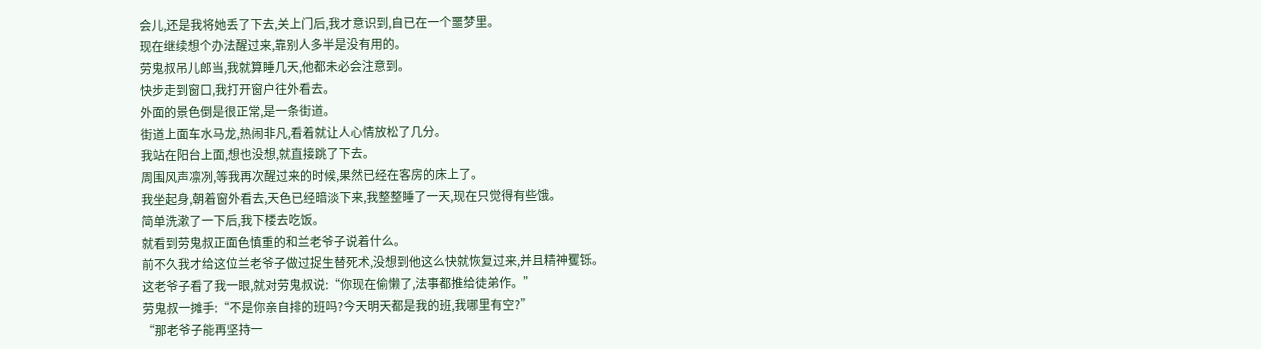会儿,还是我将她丢了下去,关上门后,我才意识到,自已在一个噩梦里。
现在继续想个办法醒过来,靠别人多半是没有用的。
劳鬼叔吊儿郎当,我就算睡几天,他都未必会注意到。
快步走到窗口,我打开窗户往外看去。
外面的景色倒是很正常,是一条街道。
街道上面车水马龙,热闹非凡,看着就让人心情放松了几分。
我站在阳台上面,想也没想,就直接跳了下去。
周围风声凛冽,等我再次醒过来的时候,果然已经在客房的床上了。
我坐起身,朝着窗外看去,天色已经暗淡下来,我整整睡了一天,现在只觉得有些饿。
简单洗漱了一下后,我下楼去吃饭。
就看到劳鬼叔正面色慎重的和兰老爷子说着什么。
前不久我才给这位兰老爷子做过捉生替死术,没想到他这么快就恢复过来,并且精神矍铄。
这老爷子看了我一眼,就对劳鬼叔说:“你现在偷懒了,法事都推给徒弟作。”
劳鬼叔一摊手:“不是你亲自排的班吗?今天明天都是我的班,我哪里有空?”
“那老爷子能再坚持一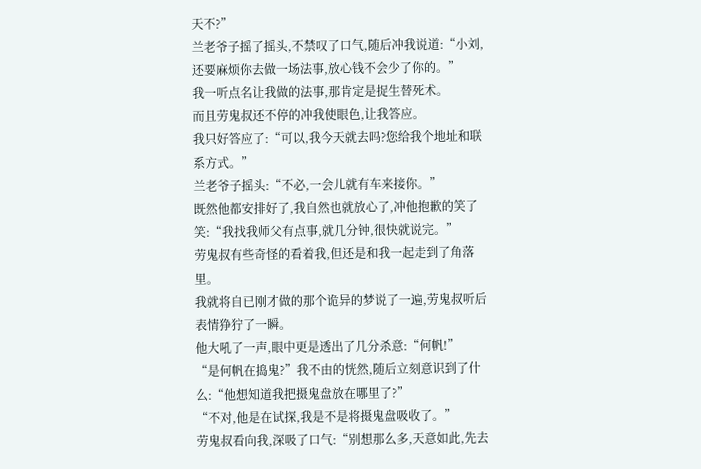天不?”
兰老爷子摇了摇头,不禁叹了口气,随后冲我说道:“小刘,还要麻烦你去做一场法事,放心钱不会少了你的。”
我一听点名让我做的法事,那肯定是捉生替死术。
而且劳鬼叔还不停的冲我使眼色,让我答应。
我只好答应了:“可以,我今天就去吗?您给我个地址和联系方式。”
兰老爷子摇头:“不必,一会儿就有车来接你。”
既然他都安排好了,我自然也就放心了,冲他抱歉的笑了笑:“我找我师父有点事,就几分钟,很快就说完。”
劳鬼叔有些奇怪的看着我,但还是和我一起走到了角落里。
我就将自已刚才做的那个诡异的梦说了一遍,劳鬼叔听后表情狰狞了一瞬。
他大吼了一声,眼中更是透出了几分杀意:“何帆!”
“是何帆在捣鬼?”我不由的恍然,随后立刻意识到了什么:“他想知道我把摄鬼盘放在哪里了?”
“不对,他是在试探,我是不是将摄鬼盘吸收了。”
劳鬼叔看向我,深吸了口气:“别想那么多,天意如此,先去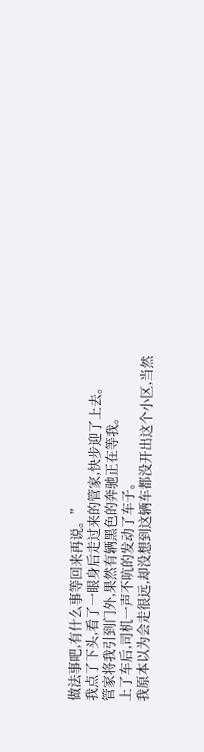做法事吧,有什么事等回来再说。”
我点了下头,看了一眼身后走过来的管家,快步迎了上去。
管家将我引到门外,果然有辆黑色的奔驰正在等我。
上了车后,司机一声不吭的发动了车子。
我原本以为会走很远,却没想到这辆车都没开出这个小区,当然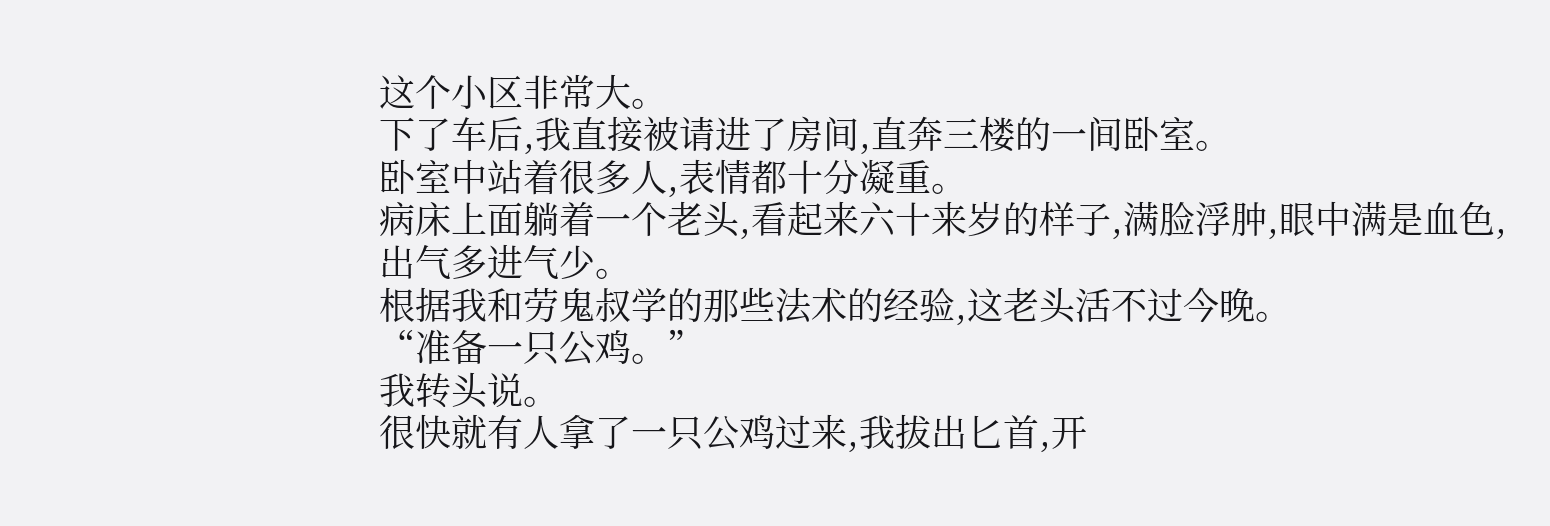这个小区非常大。
下了车后,我直接被请进了房间,直奔三楼的一间卧室。
卧室中站着很多人,表情都十分凝重。
病床上面躺着一个老头,看起来六十来岁的样子,满脸浮肿,眼中满是血色,出气多进气少。
根据我和劳鬼叔学的那些法术的经验,这老头活不过今晚。
“准备一只公鸡。”
我转头说。
很快就有人拿了一只公鸡过来,我拔出匕首,开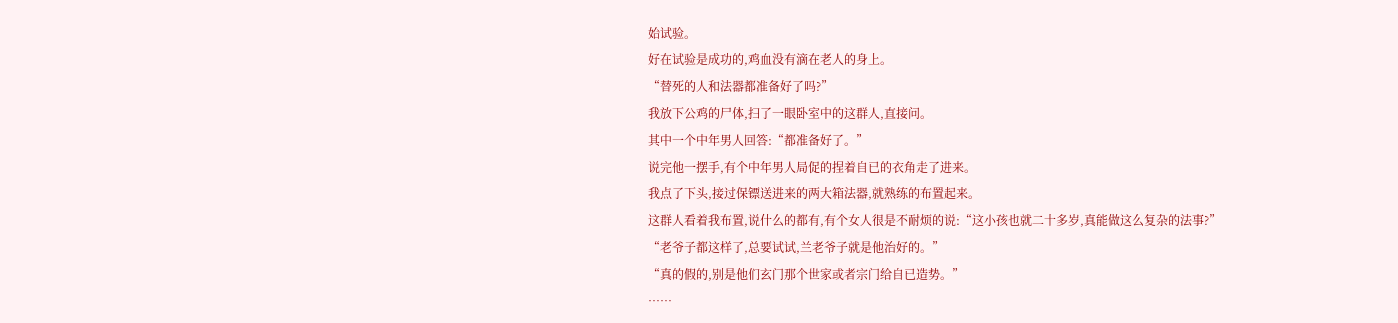始试验。
好在试验是成功的,鸡血没有滴在老人的身上。
“替死的人和法器都准备好了吗?”
我放下公鸡的尸体,扫了一眼卧室中的这群人,直接问。
其中一个中年男人回答:“都准备好了。”
说完他一摆手,有个中年男人局促的捏着自已的衣角走了进来。
我点了下头,接过保镖送进来的两大箱法器,就熟练的布置起来。
这群人看着我布置,说什么的都有,有个女人很是不耐烦的说:“这小孩也就二十多岁,真能做这么复杂的法事?”
“老爷子都这样了,总要试试,兰老爷子就是他治好的。”
“真的假的,别是他们玄门那个世家或者宗门给自已造势。”
……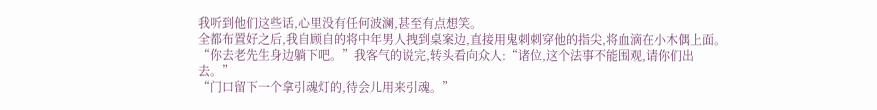我听到他们这些话,心里没有任何波澜,甚至有点想笑。
全都布置好之后,我自顾自的将中年男人拽到桌案边,直接用鬼刺刺穿他的指尖,将血滴在小木偶上面。
“你去老先生身边躺下吧。”我客气的说完,转头看向众人:“诸位,这个法事不能围观,请你们出去。”
“门口留下一个拿引魂灯的,待会儿用来引魂。”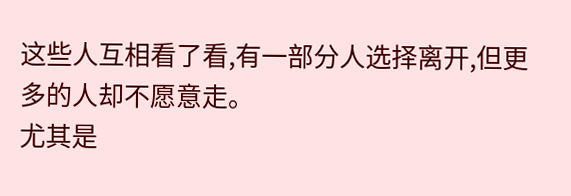这些人互相看了看,有一部分人选择离开,但更多的人却不愿意走。
尤其是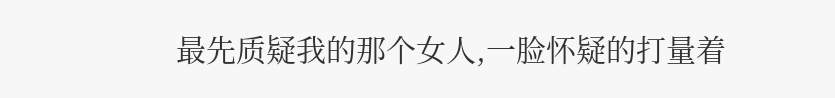最先质疑我的那个女人,一脸怀疑的打量着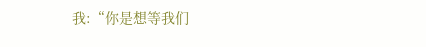我:“你是想等我们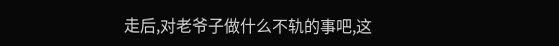走后,对老爷子做什么不轨的事吧,这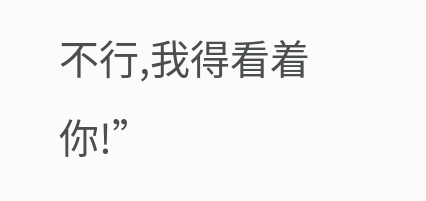不行,我得看着你!”